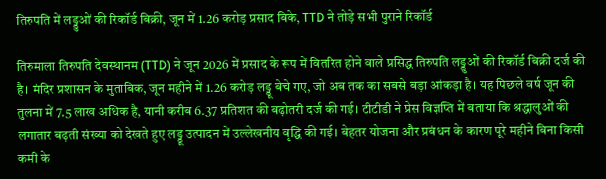तिरुपति में लड्डुओं की रिकॉर्ड बिक्री, जून में 1.26 करोड़ प्रसाद बिके, TTD ने तोड़े सभी पुराने रिकॉर्ड

तिरुमाला तिरुपति देवस्थानम (TTD) ने जून 2026 में प्रसाद के रूप में वितरित होने वाले प्रसिद्ध तिरुपति लड्डुओं की रिकॉर्ड बिक्री दर्ज की है। मंदिर प्रशासन के मुताबिक, जून महीने में 1.26 करोड़ लड्डू बेचे गए, जो अब तक का सबसे बड़ा आंकड़ा है। यह पिछले वर्ष जून की तुलना में 7.5 लाख अधिक है, यानी करीब 6.37 प्रतिशत की बढ़ोतरी दर्ज की गई। टीटीडी ने प्रेस विज्ञप्ति में बताया कि श्रद्धालुओं की लगातार बढ़ती संख्या को देखते हुए लड्डू उत्पादन में उल्लेखनीय वृद्धि की गई। बेहतर योजना और प्रबंधन के कारण पूरे महीने बिना किसी कमी के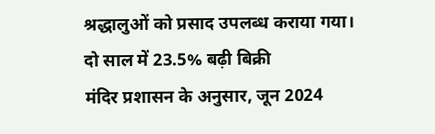श्रद्धालुओं को प्रसाद उपलब्ध कराया गया।
दो साल में 23.5% बढ़ी बिक्री
मंदिर प्रशासन के अनुसार, जून 2024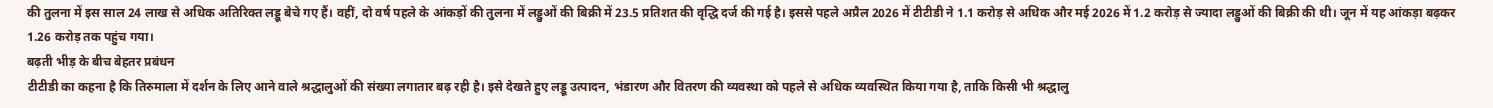की तुलना में इस साल 24 लाख से अधिक अतिरिक्त लड्डू बेचे गए हैं। वहीं, दो वर्ष पहले के आंकड़ों की तुलना में लड्डुओं की बिक्री में 23.5 प्रतिशत की वृद्धि दर्ज की गई है। इससे पहले अप्रैल 2026 में टीटीडी ने 1.1 करोड़ से अधिक और मई 2026 में 1.2 करोड़ से ज्यादा लड्डुओं की बिक्री की थी। जून में यह आंकड़ा बढ़कर 1.26 करोड़ तक पहुंच गया।
बढ़ती भीड़ के बीच बेहतर प्रबंधन
टीटीडी का कहना है कि तिरुमाला में दर्शन के लिए आने वाले श्रद्धालुओं की संख्या लगातार बढ़ रही है। इसे देखते हुए लड्डू उत्पादन, भंडारण और वितरण की व्यवस्था को पहले से अधिक व्यवस्थित किया गया है, ताकि किसी भी श्रद्धालु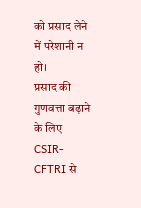को प्रसाद लेने में परेशानी न हो।
प्रसाद की गुणवत्ता बढ़ाने के लिए CSIR-CFTRI से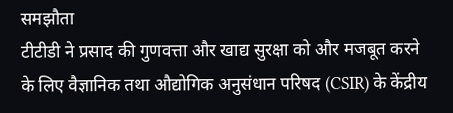समझौता
टीटीडी ने प्रसाद की गुणवत्ता और खाद्य सुरक्षा को और मजबूत करने के लिए वैज्ञानिक तथा औद्योगिक अनुसंधान परिषद (CSIR) के केंद्रीय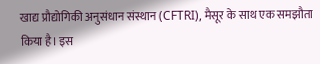खाद्य प्रौद्योगिकी अनुसंधान संस्थान (CFTRI), मैसूर के साथ एक समझौता किया है। इस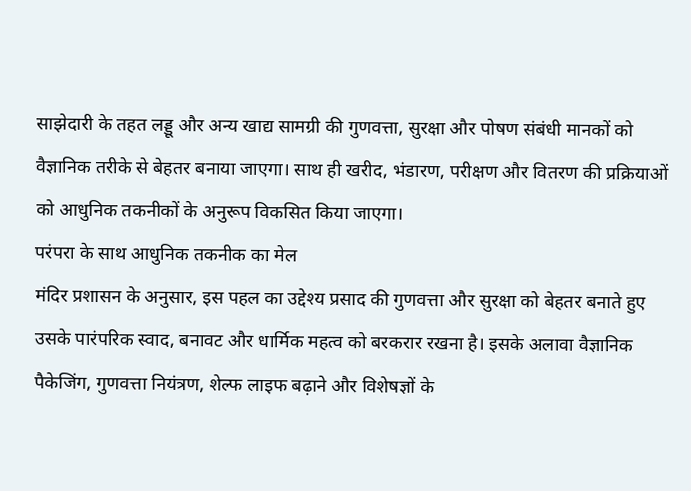साझेदारी के तहत लड्डू और अन्य खाद्य सामग्री की गुणवत्ता, सुरक्षा और पोषण संबंधी मानकों को वैज्ञानिक तरीके से बेहतर बनाया जाएगा। साथ ही खरीद, भंडारण, परीक्षण और वितरण की प्रक्रियाओं को आधुनिक तकनीकों के अनुरूप विकसित किया जाएगा।
परंपरा के साथ आधुनिक तकनीक का मेल
मंदिर प्रशासन के अनुसार, इस पहल का उद्देश्य प्रसाद की गुणवत्ता और सुरक्षा को बेहतर बनाते हुए उसके पारंपरिक स्वाद, बनावट और धार्मिक महत्व को बरकरार रखना है। इसके अलावा वैज्ञानिक पैकेजिंग, गुणवत्ता नियंत्रण, शेल्फ लाइफ बढ़ाने और विशेषज्ञों के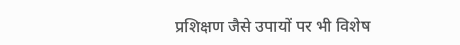प्रशिक्षण जैसे उपायों पर भी विशेष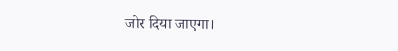जोर दिया जाएगा।